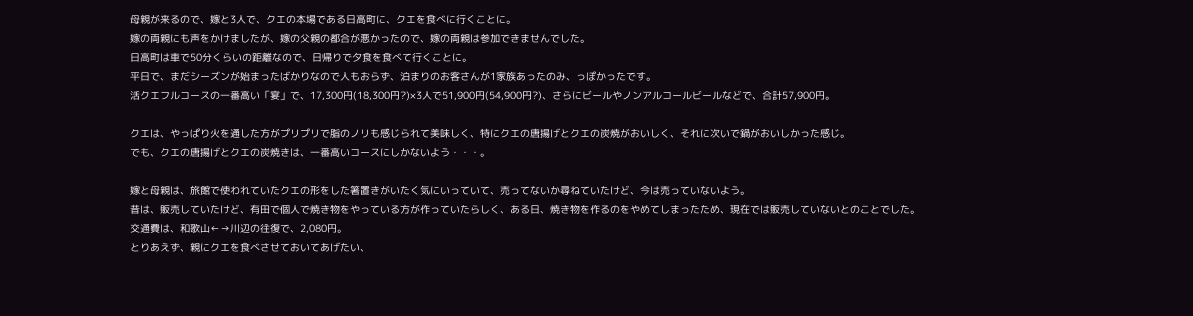母親が来るので、嫁と3人で、クエの本場である日高町に、クエを食べに行くことに。
嫁の両親にも声をかけましたが、嫁の父親の都合が悪かったので、嫁の両親は参加できませんでした。
日高町は車で50分くらいの距離なので、日帰りで夕食を食べて行くことに。
平日で、まだシーズンが始まったばかりなので人もおらず、泊まりのお客さんが1家族あったのみ、っぽかったです。
活クエフルコースの一番高い「宴」で、17,300円(18,300円?)×3人で51,900円(54,900円?)、さらにビールやノンアルコールビールなどで、合計57,900円。

クエは、やっぱり火を通した方がプリプリで脂のノリも感じられて美味しく、特にクエの唐揚げとクエの炭焼がおいしく、それに次いで鍋がおいしかった感じ。
でも、クエの唐揚げとクエの炭焼きは、一番高いコースにしかないよう・・・。

嫁と母親は、旅館で使われていたクエの形をした箸置きがいたく気にいっていて、売ってないか尋ねていたけど、今は売っていないよう。
昔は、販売していたけど、有田で個人で焼き物をやっている方が作っていたらしく、ある日、焼き物を作るのをやめてしまったため、現在では販売していないとのことでした。
交通費は、和歌山←→川辺の往復で、2,080円。
とりあえず、親にクエを食べさせておいてあげたい、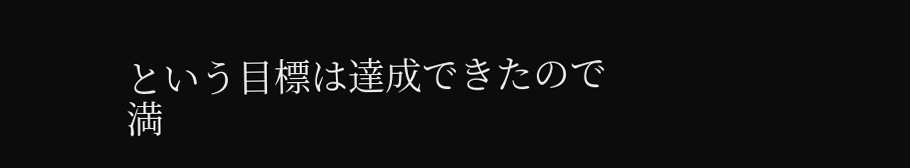という目標は達成できたので満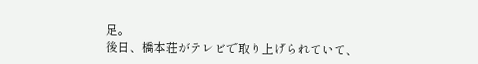足。
後日、橋本荘がテレビで取り上げられていて、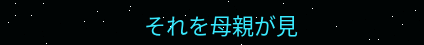それを母親が見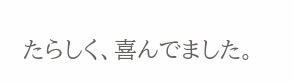たらしく、喜んでました。